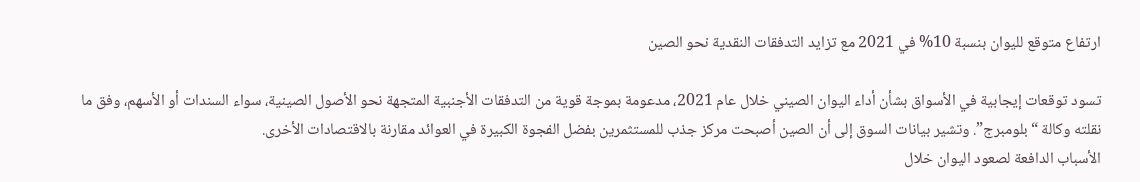ارتفاع متوقع لليوان بنسبة 10% في 2021 مع تزايد التدفقات النقدية نحو الصين

تسود توقعات إيجابية في الأسواق بشأن أداء اليوان الصيني خلال عام 2021، مدعومة بموجة قوية من التدفقات الأجنبية المتجهة نحو الأصول الصينية، سواء السندات أو الأسهم، وفق ما نقلته وكالة “بلومبرج”. وتشير بيانات السوق إلى أن الصين أصبحت مركز جذب للمستثمرين بفضل الفجوة الكبيرة في العوائد مقارنة بالاقتصادات الأخرى.
الأسباب الدافعة لصعود اليوان خلال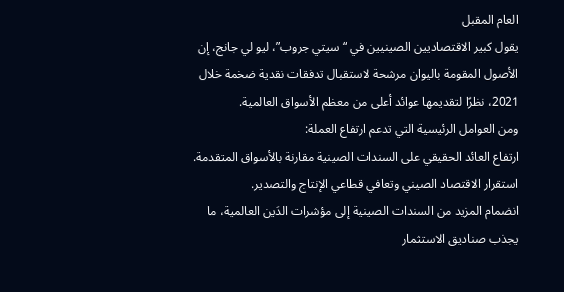العام المقبل
يقول كبير الاقتصاديين الصينيين في “سيتي جروب”، ليو لي جانج، إن الأصول المقومة باليوان مرشحة لاستقبال تدفقات نقدية ضخمة خلال 2021، نظرًا لتقديمها عوائد أعلى من معظم الأسواق العالمية.
ومن العوامل الرئيسية التي تدعم ارتفاع العملة:
ارتفاع العائد الحقيقي على السندات الصينية مقارنة بالأسواق المتقدمة.
استقرار الاقتصاد الصيني وتعافي قطاعي الإنتاج والتصدير.
انضمام المزيد من السندات الصينية إلى مؤشرات الدَين العالمية، ما يجذب صناديق الاستثمار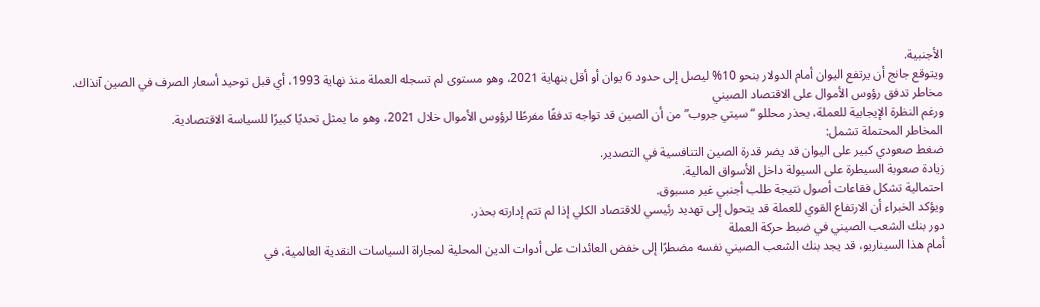الأجنبية.
ويتوقع جانج أن يرتفع اليوان أمام الدولار بنحو 10% ليصل إلى حدود 6 يوان أو أقل بنهاية 2021، وهو مستوى لم تسجله العملة منذ نهاية 1993، أي قبل توحيد أسعار الصرف في الصين آنذاك.
مخاطر تدفق رؤوس الأموال على الاقتصاد الصيني
ورغم النظرة الإيجابية للعملة، يحذر محللو “سيتي جروب” من أن الصين قد تواجه تدفقًا مفرطًا لرؤوس الأموال خلال 2021، وهو ما يمثل تحديًا كبيرًا للسياسة الاقتصادية.
المخاطر المحتملة تشمل:
ضغط صعودي كبير على اليوان قد يضر قدرة الصين التنافسية في التصدير.
زيادة صعوبة السيطرة على السيولة داخل الأسواق المالية.
احتمالية تشكل فقاعات أصول نتيجة طلب أجنبي غير مسبوق.
ويؤكد الخبراء أن الارتفاع القوي للعملة قد يتحول إلى تهديد رئيسي للاقتصاد الكلي إذا لم تتم إدارته بحذر.
دور بنك الشعب الصيني في ضبط حركة العملة
أمام هذا السيناريو، قد يجد بنك الشعب الصيني نفسه مضطرًا إلى خفض العائدات على أدوات الدين المحلية لمجاراة السياسات النقدية العالمية، في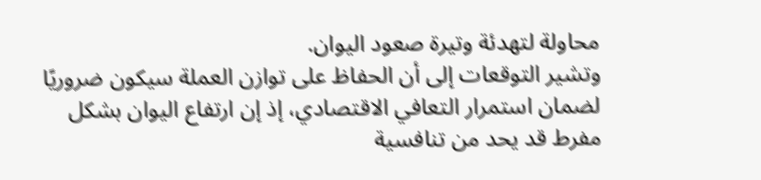محاولة لتهدئة وتيرة صعود اليوان.
وتشير التوقعات إلى أن الحفاظ على توازن العملة سيكون ضروريًا لضمان استمرار التعافي الاقتصادي، إذ إن ارتفاع اليوان بشكل مفرط قد يحد من تنافسية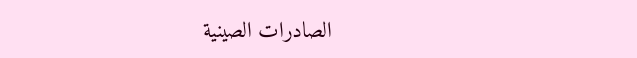الصادرات الصينية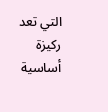التي تعد ركيزة أساسية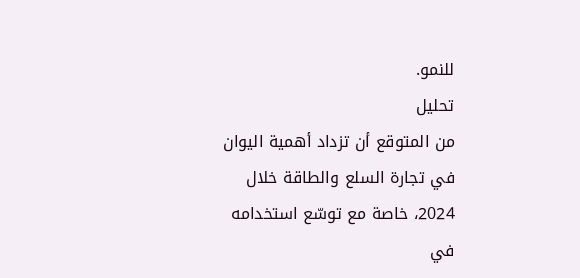للنمو.
تحليل
من المتوقع أن تزداد أهمية اليوان في تجارة السلع والطاقة خلال 2024، خاصة مع توسّع استخدامه في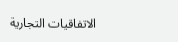الاتفاقيات التجارية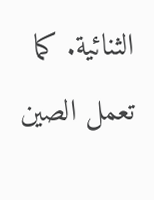الثنائية. كما تعمل الصين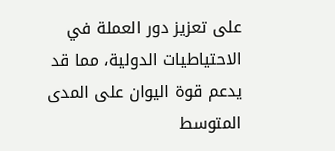على تعزيز دور العملة في الاحتياطيات الدولية، مما قد يدعم قوة اليوان على المدى المتوسط